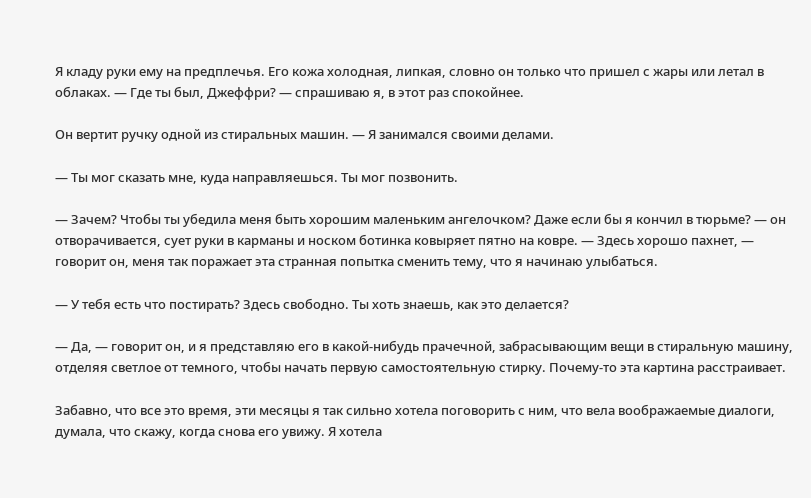Я кладу руки ему на предплечья. Его кожа холодная, липкая, словно он только что пришел с жары или летал в облаках. — Где ты был, Джеффри? — спрашиваю я, в этот раз спокойнее.

Он вертит ручку одной из стиральных машин. — Я занимался своими делами.

— Ты мог сказать мне, куда направляешься. Ты мог позвонить.

— Зачем? Чтобы ты убедила меня быть хорошим маленьким ангелочком? Даже если бы я кончил в тюрьме? — он отворачивается, сует руки в карманы и носком ботинка ковыряет пятно на ковре. — Здесь хорошо пахнет, — говорит он, меня так поражает эта странная попытка сменить тему, что я начинаю улыбаться.

— У тебя есть что постирать? Здесь свободно. Ты хоть знаешь, как это делается?

— Да, — говорит он, и я представляю его в какой-нибудь прачечной, забрасывающим вещи в стиральную машину, отделяя светлое от темного, чтобы начать первую самостоятельную стирку. Почему-то эта картина расстраивает.

Забавно, что все это время, эти месяцы я так сильно хотела поговорить с ним, что вела воображаемые диалоги, думала, что скажу, когда снова его увижу. Я хотела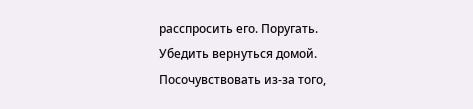расспросить его. Поругать. Убедить вернуться домой. Посочувствовать из-за того,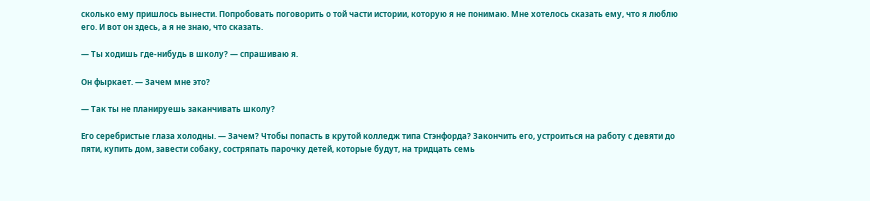сколько ему пришлось вынести. Попробовать поговорить о той части истории, которую я не понимаю. Мне хотелось сказать ему, что я люблю его. И вот он здесь, а я не знаю, что сказать.

— Ты ходишь где-нибудь в школу? — спрашиваю я.

Он фыркает. — Зачем мне это?

— Так ты не планируешь заканчивать школу?

Его серебристые глаза холодны. — Зачем? Чтобы попасть в крутой колледж типа Стэнфорда? Закончить его, устроиться на работу с девяти до пяти, купить дом, завести собаку, состряпать парочку детей, которые будут, на тридцать семь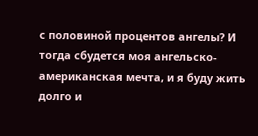с половиной процентов ангелы? И тогда сбудется моя ангельско-американская мечта, и я буду жить долго и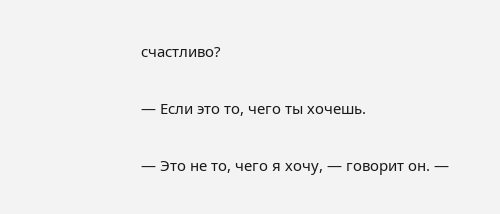счастливо?

— Если это то, чего ты хочешь.

— Это не то, чего я хочу, — говорит он. —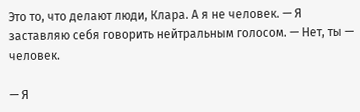Это то, что делают люди, Клара. А я не человек. — Я заставляю себя говорить нейтральным голосом. — Нет, ты — человек.

— Я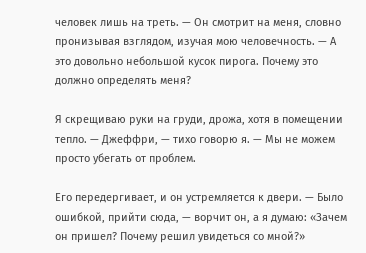человек лишь на треть. — Он смотрит на меня, словно пронизывая взглядом, изучая мою человечность. — А это довольно небольшой кусок пирога. Почему это должно определять меня?

Я скрещиваю руки на груди, дрожа, хотя в помещении тепло. — Джеффри, — тихо говорю я. — Мы не можем просто убегать от проблем.

Его передергивает, и он устремляется к двери. — Было ошибкой, прийти сюда, — ворчит он, а я думаю: «Зачем он пришел? Почему решил увидеться со мной?»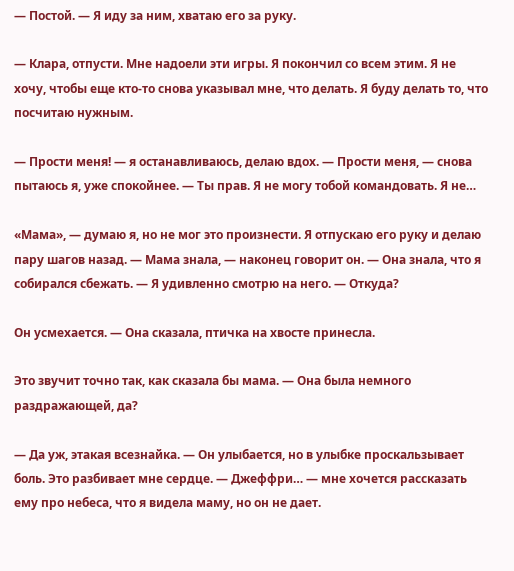— Постой. — Я иду за ним, хватаю его за руку.

— Клара, отпусти. Мне надоели эти игры. Я покончил со всем этим. Я не хочу, чтобы еще кто-то снова указывал мне, что делать. Я буду делать то, что посчитаю нужным.

— Прости меня! — я останавливаюсь, делаю вдох. — Прости меня, — снова пытаюсь я, уже спокойнее. — Ты прав. Я не могу тобой командовать. Я не…

«Мама», — думаю я, но не мог это произнести. Я отпускаю его руку и делаю пару шагов назад. — Мама знала, — наконец говорит он. — Она знала, что я собирался сбежать. — Я удивленно смотрю на него. — Откуда?

Он усмехается. — Она сказала, птичка на хвосте принесла.

Это звучит точно так, как сказала бы мама. — Она была немного раздражающей, да?

— Да уж, этакая всезнайка. — Он улыбается, но в улыбке проскальзывает боль. Это разбивает мне сердце. — Джеффри… — мне хочется рассказать ему про небеса, что я видела маму, но он не дает.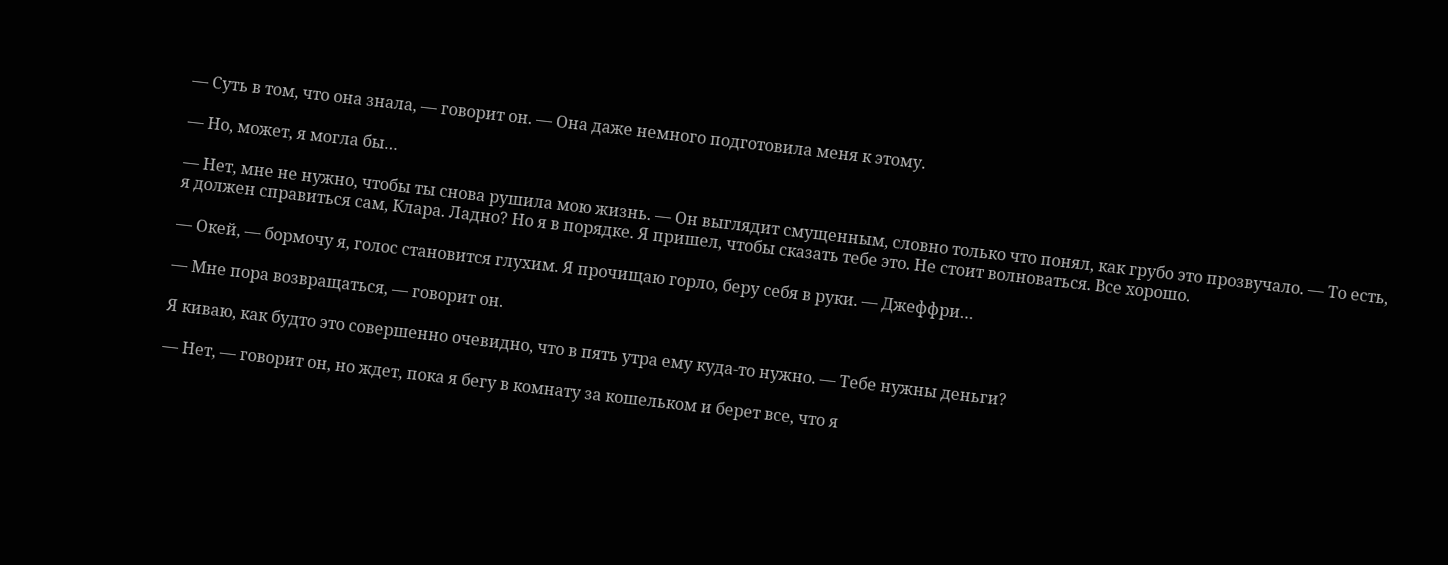— Суть в том, что она знала, — говорит он. — Она даже немного подготовила меня к этому.

— Но, может, я могла бы…

— Нет, мне не нужно, чтобы ты снова рушила мою жизнь. — Он выглядит смущенным, словно только что понял, как грубо это прозвучало. — То есть, я должен справиться сам, Клара. Ладно? Но я в порядке. Я пришел, чтобы сказать тебе это. Не стоит волноваться. Все хорошо.

— Окей, — бормочу я, голос становится глухим. Я прочищаю горло, беру себя в руки. — Джеффри…

— Мне пора возвращаться, — говорит он.

Я киваю, как будто это совершенно очевидно, что в пять утра ему куда-то нужно. — Тебе нужны деньги?

— Нет, — говорит он, но ждет, пока я бегу в комнату за кошельком и берет все, что я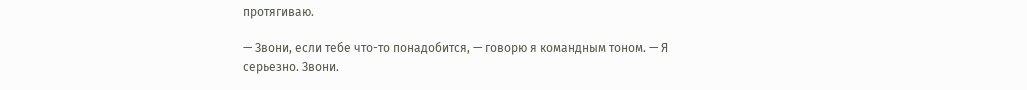протягиваю.

— Звони, если тебе что-то понадобится, — говорю я командным тоном. — Я серьезно. Звони.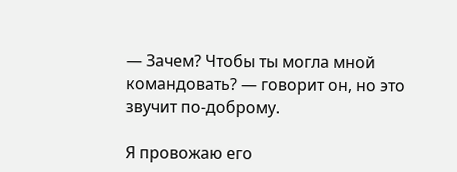— Зачем? Чтобы ты могла мной командовать? — говорит он, но это звучит по-доброму.

Я провожаю его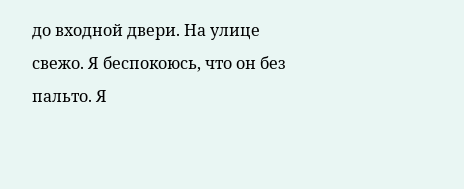до входной двери. На улице свежо. Я беспокоюсь, что он без пальто. Я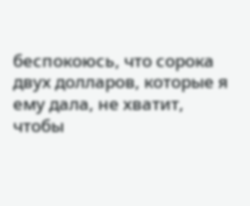беспокоюсь, что сорока двух долларов, которые я ему дала, не хватит, чтобы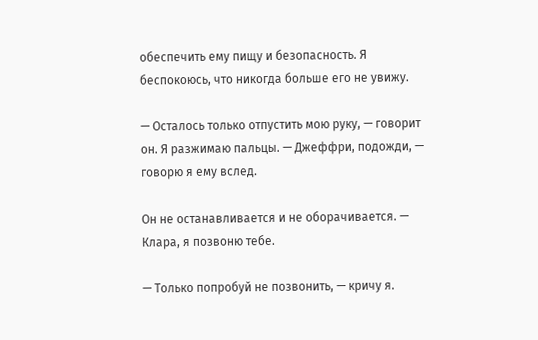обеспечить ему пищу и безопасность. Я беспокоюсь, что никогда больше его не увижу.

— Осталось только отпустить мою руку, — говорит он. Я разжимаю пальцы. — Джеффри, подожди, — говорю я ему вслед.

Он не останавливается и не оборачивается. — Клара, я позвоню тебе.

— Только попробуй не позвонить, — кричу я.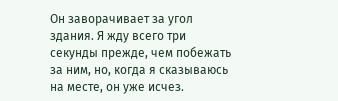Он заворачивает за угол здания. Я жду всего три секунды прежде, чем побежать за ним, но, когда я сказываюсь на месте, он уже исчез.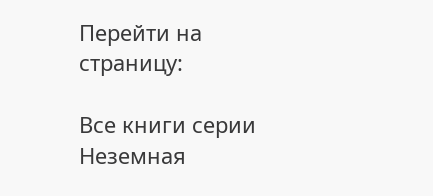Перейти на страницу:

Все книги серии Неземная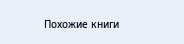Похожие книги